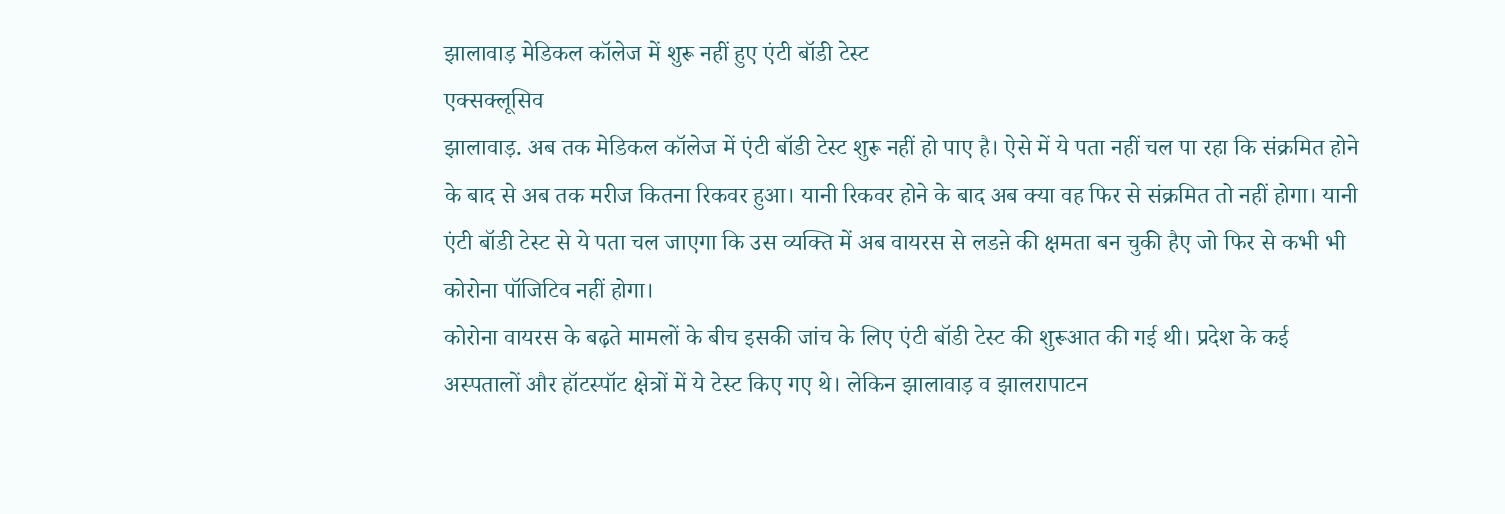झालावाड़ मेडिकल कॉलेज में शुरू नहीं हुए एंटी बॉडी टेस्ट
एक्सक्लूसिव
झालावाड़. अब तक मेडिकल कॉलेज में एंटी बॉडी टेस्ट शुरू नहीं हो पाए है। ऐसे में ये पता नहीं चल पा रहा कि संक्रमित होने के बाद से अब तक मरीज कितना रिकवर हुआ। यानी रिकवर होने के बाद अब क्या वह फिर से संक्रमित तो नहीं होगा। यानी एंटी बॉडी टेस्ट से ये पता चल जाएगा कि उस व्यक्ति में अब वायरस से लडऩे की क्षमता बन चुकी हैए जो फिर से कभी भी कोरोना पॉजिटिव नहीं होगा।
कोरोना वायरस के बढ़ते मामलों के बीच इसकी जांच के लिए एंटी बॉडी टेस्ट की शुरूआत की गई थी। प्रदेश के कई अस्पतालों और हॉटस्पॉट क्षेत्रों में ये टेस्ट किए गए थे। लेकिन झालावाड़ व झालरापाटन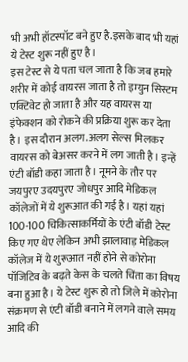भी अभी हॉटस्पॉट बने हुए है.इसके बाद भी यहां ये टेस्ट शुरू नहीं हुए है।
इस टेस्ट से ये पता चल जाता है कि जब हमारे शरीर में कोई वायरस जाता है तो इम्युन सिस्टम एक्टिवेट हो जाता है और यह वायरस या इंफेक्शन को रोकने की प्रक्रिया शुरू कर देता है। इस दौरान अलग.अलग सेल्स मिलकर वायरस को बेअसर करने में लग जाती है। इन्हें एंटी बॉडी कहा जाता है। नूमने के तौर पर जयपुरए उदयपुरए जोधपुर आदि मेडिकल कॉलेजों में ये शुरूआत की गई है। यहां यहां 100-100 चिकित्साकर्मियों के एंटी बॉडी टेस्ट किए गए थेए लेकिन अभी झालावाड़ मेडिकल कॉलेज में ये शुरूआत नहीं होने से कोरोना पॉजिटिव के बढ़ते केस के चलते चिंता का विषय बना हुआ है। ये टेस्ट शुरू हो तो जिले में कोरोना संक्रमण से एंटी बॉडी बनाने में लगने वाले समय आदि की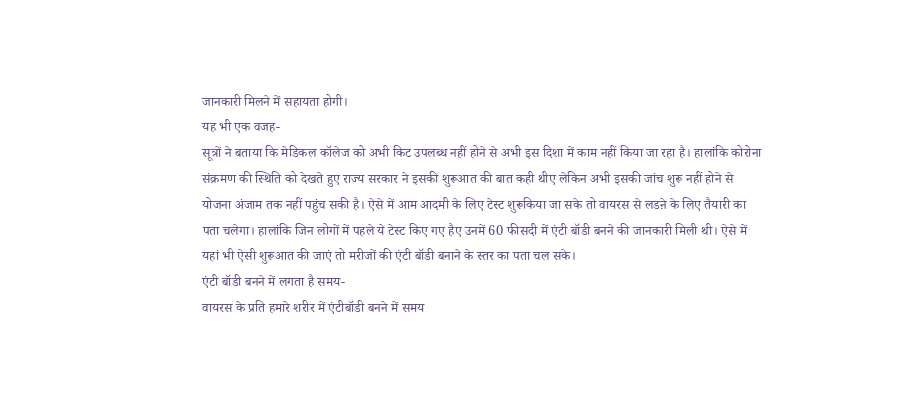जानकारी मिलने में सहायता होगी।
यह भी एक वजह-
सूत्रों ने बताया कि मेडिकल कॉलेज को अभी किट उपलब्ध नहीं होने से अभी इस दिशा में काम नहीं किया जा रहा है। हालांकि कोरोना संक्रमण की स्थिति को देखते हुए राज्य सरकार ने इसकी शुरूआत की बात कही थीए लेकिन अभी इसकी जांच शुरू नहीं होने से योजना अंजाम तक नहीं पहुंच सकी है। ऐसे में आम आदमी के लिए टेस्ट शुरूकिया जा सके तो वायरस से लडऩे के लिए तैयारी का पता चलेगा। हालांकि जिन लोगों में पहले ये टेस्ट किए गए हैए उनमें 60 फीसदी में एंटी बॉडी बनने की जानकारी मिली थी। ऐसे में यहां भी ऐसी शुरूआत की जाएं तो मरीजों की एंटी बॉडी बनाने के स्तर का पता चल सके।
एंटी बॉडी बनने में लगता है समय-
वायरस के प्रति हमारे शरीर में एंटीबॉडी बनने में समय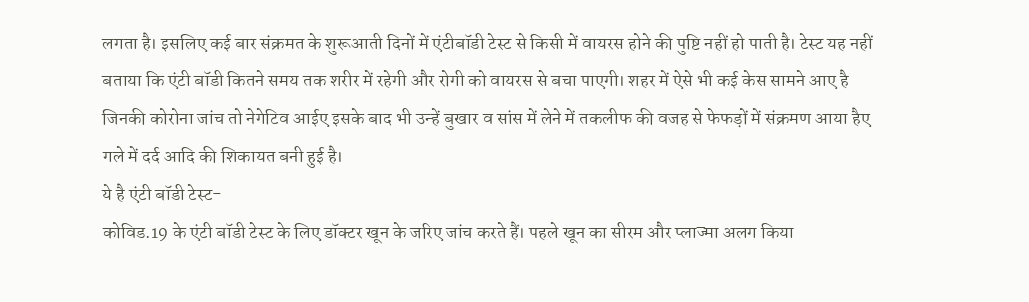लगता है। इसलिए कई बार संक्रमत के शुरूआती दिनों में एंटीबॉडी टेस्ट से किसी में वायरस होने की पुष्टि नहीं हो पाती है। टेस्ट यह नहीं बताया कि एंटी बॉडी कितने समय तक शरीर में रहेगी और रोगी को वायरस से बचा पाएगी। शहर में ऐसे भी कई केस सामने आए है जिनकी कोरोना जांच तो नेगेटिव आईए इसके बाद भी उन्हें बुखार व सांस में लेने में तकलीफ की वजह से फेफड़ों में संक्रमण आया हैए गले में दर्द आदि की शिकायत बनी हुई है।
ये है एंटी बॉडी टेस्ट-
कोविड.19 के एंटी बॉडी टेस्ट के लिए डॉक्टर खून के जरिए जांच करते हैं। पहले खून का सीरम और प्लाज्मा अलग किया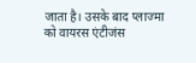जाता है। उसके बाद प्लाज्मा को वायरस एंटीजंस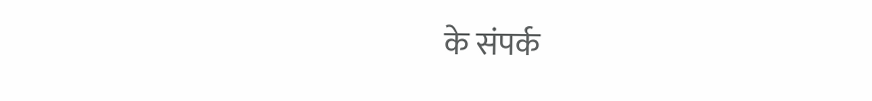के संपर्क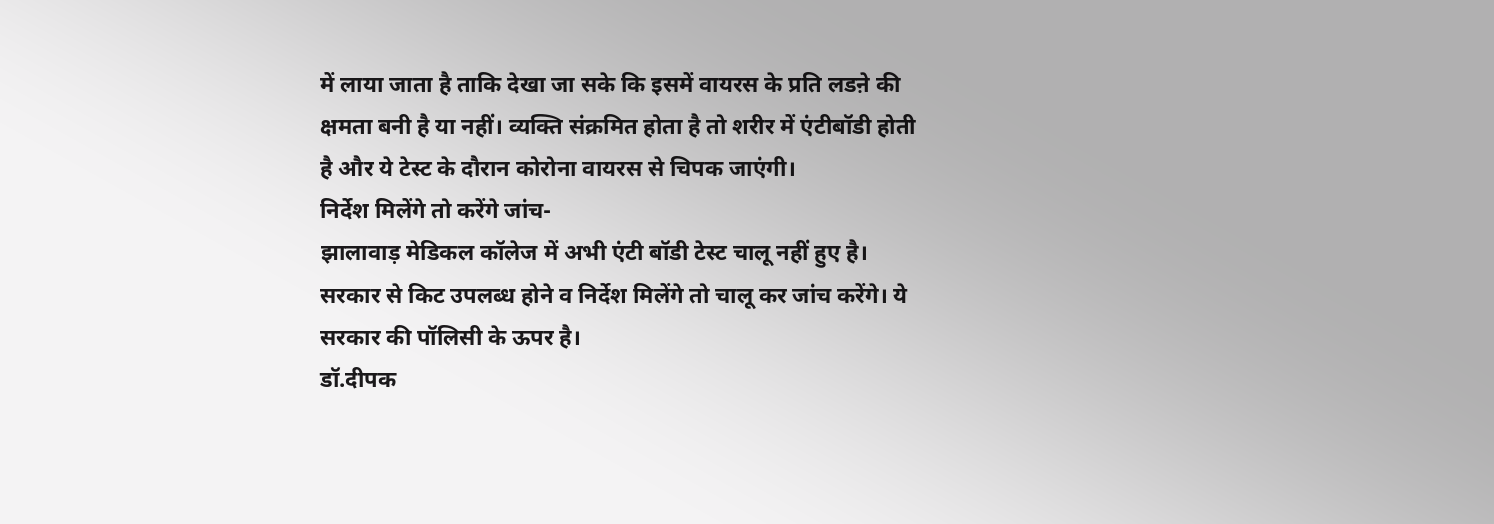में लाया जाता है ताकि देखा जा सके कि इसमें वायरस के प्रति लडऩे की क्षमता बनी है या नहीं। व्यक्ति संक्रमित होता है तो शरीर में एंटीबॉडी होती है और ये टेस्ट के दौरान कोरोना वायरस से चिपक जाएंगी।
निर्देश मिलेंगे तो करेंगे जांच-
झालावाड़ मेडिकल कॉलेज में अभी एंटी बॉडी टेस्ट चालू नहीं हुए है। सरकार से किट उपलब्ध होने व निर्देश मिलेंगे तो चालू कर जांच करेंगे। ये सरकार की पॉलिसी के ऊपर है।
डॉ.दीपक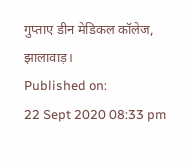गुप्ताए डीन मेडिकल कॉलेज, झालावाड़।
Published on:
22 Sept 2020 08:33 pm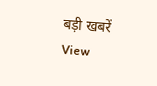बड़ी खबरें
View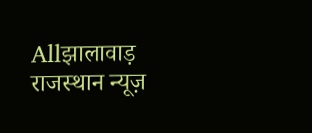Allझालावाड़
राजस्थान न्यूज़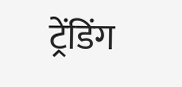ट्रेंडिंग